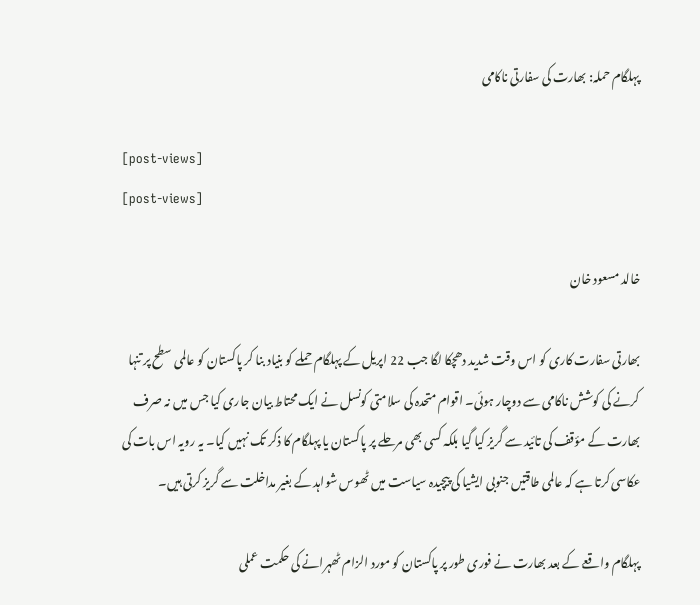پہلگام حملہ: بھارت کی سفارتی ناکامی

[post-views]
[post-views]

خالد مسعود خان

بھارتی سفارت کاری کو اس وقت شدید دھچکا لگا جب 22 اپریل کے پہلگام حملے کو بنیاد بنا کر پاکستان کو عالمی سطح پر تنہا کرنے کی کوشش ناکامی سے دوچار ہوئی۔ اقوام متحدہ کی سلامتی کونسل نے ایک محتاط بیان جاری کیا جس میں نہ صرف بھارت کے مؤقف کی تائید سے گریز کیا گیا بلکہ کسی بھی مرحلے پر پاکستان یا پہلگام کا ذکر تک نہیں کیا۔ یہ رویہ اس بات کی عکاسی کرتا ہے کہ عالمی طاقتیں جنوبی ایشیا کی پیچیدہ سیاست میں ٹھوس شواہد کے بغیر مداخلت سے گریز کرتی ہیں۔

پہلگام واقعے کے بعد بھارت نے فوری طور پر پاکستان کو مورد الزام ٹھہرانے کی حکمت عملی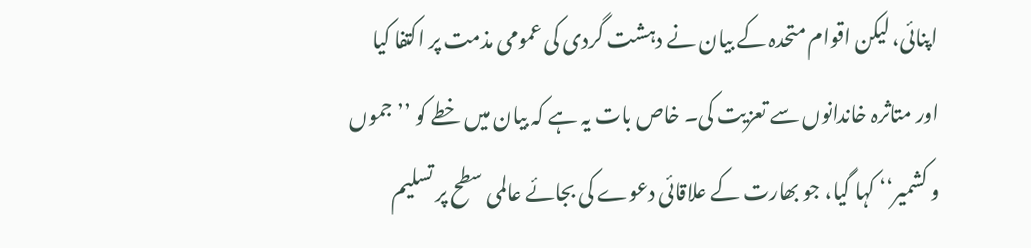اپنائی، لیکن اقوام متحدہ کے بیان نے دہشت گردی کی عمومی مذمت پر اکتفا کیا اور متاثرہ خاندانوں سے تعزیت کی۔ خاص بات یہ ہے کہ بیان میں خطے کو ’’جموں و کشمیر‘‘ کہا گیا، جو بھارت کے علاقائی دعوے کی بجائے عالمی سطح پر تسلیم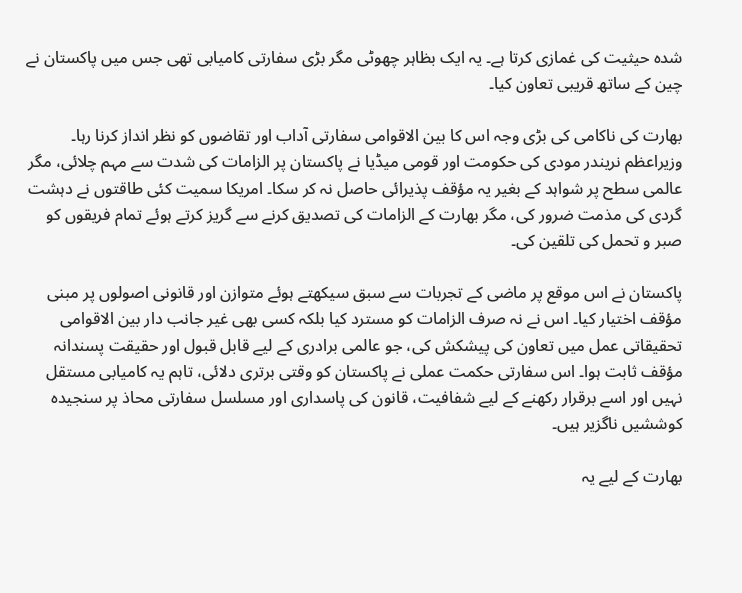شدہ حیثیت کی غمازی کرتا ہے۔ یہ ایک بظاہر چھوٹی مگر بڑی سفارتی کامیابی تھی جس میں پاکستان نے چین کے ساتھ قریبی تعاون کیا۔

بھارت کی ناکامی کی بڑی وجہ اس کا بین الاقوامی سفارتی آداب اور تقاضوں کو نظر انداز کرنا رہا۔ وزیراعظم نریندر مودی کی حکومت اور قومی میڈیا نے پاکستان پر الزامات کی شدت سے مہم چلائی، مگر عالمی سطح پر شواہد کے بغیر یہ مؤقف پذیرائی حاصل نہ کر سکا۔ امریکا سمیت کئی طاقتوں نے دہشت گردی کی مذمت ضرور کی، مگر بھارت کے الزامات کی تصدیق کرنے سے گریز کرتے ہوئے تمام فریقوں کو صبر و تحمل کی تلقین کی۔

پاکستان نے اس موقع پر ماضی کے تجربات سے سبق سیکھتے ہوئے متوازن اور قانونی اصولوں پر مبنی مؤقف اختیار کیا۔ اس نے نہ صرف الزامات کو مسترد کیا بلکہ کسی بھی غیر جانب دار بین الاقوامی تحقیقاتی عمل میں تعاون کی پیشکش کی، جو عالمی برادری کے لیے قابل قبول اور حقیقت پسندانہ مؤقف ثابت ہوا۔ اس سفارتی حکمت عملی نے پاکستان کو وقتی برتری دلائی، تاہم یہ کامیابی مستقل نہیں اور اسے برقرار رکھنے کے لیے شفافیت، قانون کی پاسداری اور مسلسل سفارتی محاذ پر سنجیدہ کوششیں ناگزیر ہیں۔

بھارت کے لیے یہ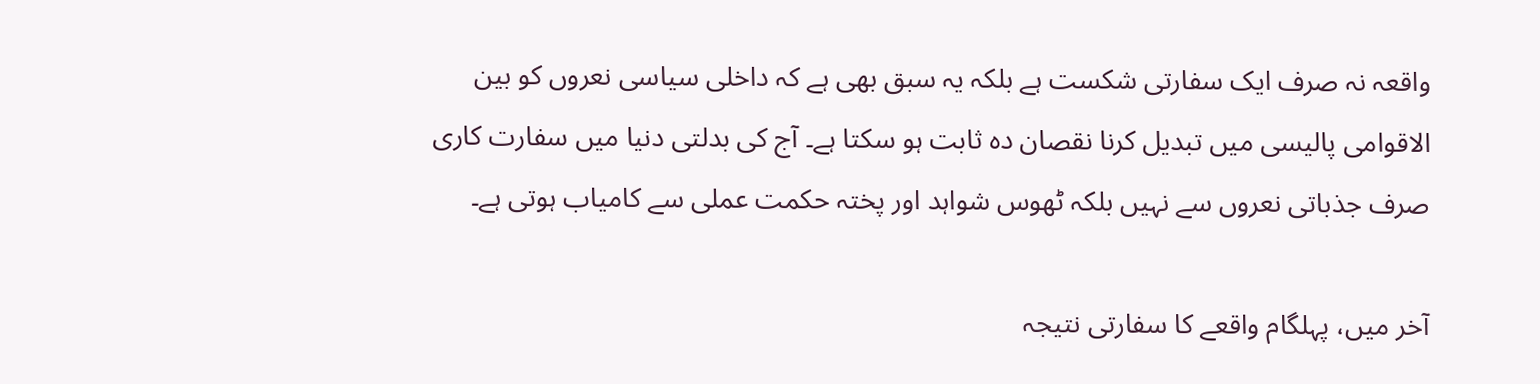واقعہ نہ صرف ایک سفارتی شکست ہے بلکہ یہ سبق بھی ہے کہ داخلی سیاسی نعروں کو بین الاقوامی پالیسی میں تبدیل کرنا نقصان دہ ثابت ہو سکتا ہے۔ آج کی بدلتی دنیا میں سفارت کاری صرف جذباتی نعروں سے نہیں بلکہ ٹھوس شواہد اور پختہ حکمت عملی سے کامیاب ہوتی ہے۔

آخر میں، پہلگام واقعے کا سفارتی نتیجہ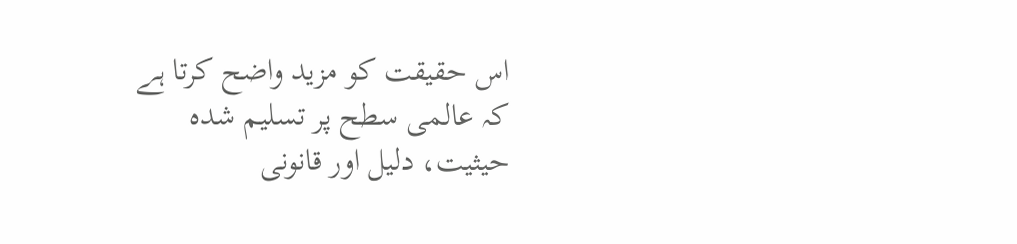اس حقیقت کو مزید واضح کرتا ہے کہ عالمی سطح پر تسلیم شدہ حیثیت، دلیل اور قانونی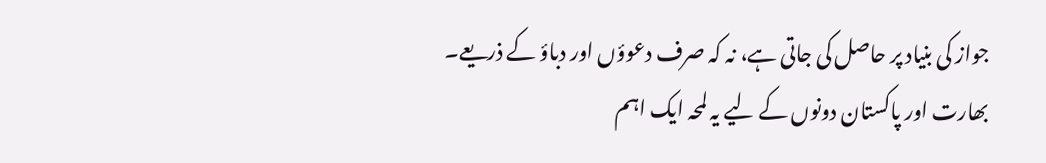جواز کی بنیاد پر حاصل کی جاتی ہے، نہ کہ صرف دعوؤں اور دباؤ کے ذریعے۔ بھارت اور پاکستان دونوں کے لیے یہ لمحہ ایک اہم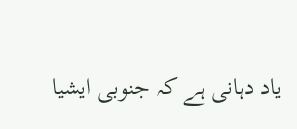یاد دہانی ہے کہ جنوبی ایشیا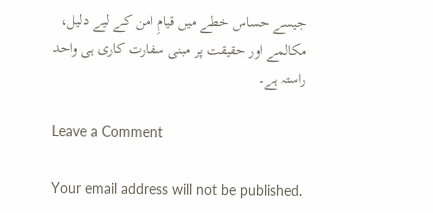جیسے حساس خطے میں قیامِ امن کے لیے دلیل، مکالمے اور حقیقت پر مبنی سفارت کاری ہی واحد راستہ ہے۔

Leave a Comment

Your email address will not be published.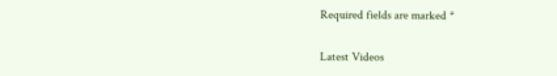Required fields are marked *

Latest Videos